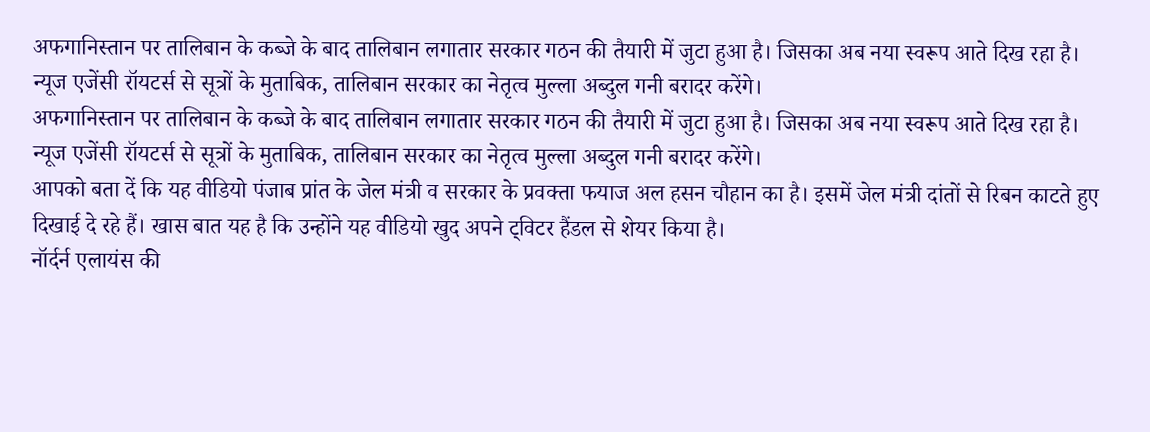अफगानिस्तान पर तालिबान के कब्जे के बाद तालिबान लगातार सरकार गठन की तैयारी में जुटा हुआ है। जिसका अब नया स्वरूप आते दिख रहा है। न्यूज एजेंसी रॉयटर्स से सूत्रों के मुताबिक, तालिबान सरकार का नेतृत्व मुल्ला अब्दुल गनी बरादर करेंगे।
अफगानिस्तान पर तालिबान के कब्जे के बाद तालिबान लगातार सरकार गठन की तैयारी में जुटा हुआ है। जिसका अब नया स्वरूप आते दिख रहा है। न्यूज एजेंसी रॉयटर्स से सूत्रों के मुताबिक, तालिबान सरकार का नेतृत्व मुल्ला अब्दुल गनी बरादर करेंगे।
आपको बता दें कि यह वीडियो पंजाब प्रांत के जेल मंत्री व सरकार के प्रवक्ता फयाज अल हसन चौहान का है। इसमें जेल मंत्री दांतों से रिबन काटते हुए दिखाई दे रहे हैं। खास बात यह है कि उन्होंने यह वीडियो खुद अपने ट्विटर हैंडल से शेयर किया है।
नॉर्दर्न एलायंस की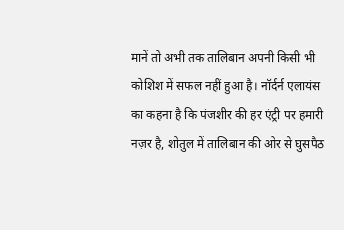मानें तो अभी तक तालिबान अपनी किसी भी कोशिश में सफल नहीं हुआ है। नॉर्दर्न एलायंस का कहना है कि पंजशीर की हर एंट्री पर हमारी नज़र है, शोतुल में तालिबान की ओर से घुसपैठ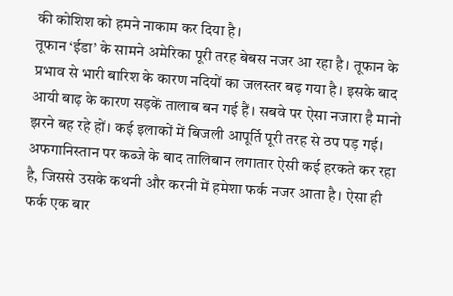की कोशिश को हमने नाकाम कर दिया है।
तूफान ‘ईडा’ के सामने अमेरिका पूरी तरह बेबस नजर आ रहा है। तूफान के प्रभाव से भारी बारिश के कारण नदियों का जलस्तर बढ़ गया है। इसके बाद आयी बाढ़ के कारण सड़कें तालाब बन गई हैं। सबवे पर ऐसा नजारा है मानो झरने बह रहे हों। कई इलाकों में बिजली आपूर्ति पूरी तरह से ठप पड़ गई।
अफगानिस्तान पर कब्जे के बाद तालिबान लगातार ऐसी कई हरकते कर रहा है, जिससे उसके कथनी और करनी में हमेशा फर्क नजर आता है। ऐसा ही फर्क एक बार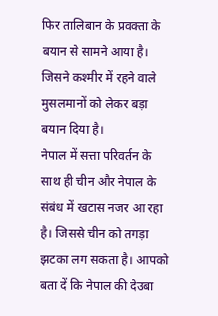फिर तालिबान के प्रवक्ता के बयान से सामने आया है। जिसने कश्मीर में रहने वाले मुसलमानों को लेकर बड़ा बयान दिया है।
नेपाल में सत्ता परिवर्तन के साथ ही चीन और नेपाल के संबंध में खटास नजर आ रहा है। जिससे चीन को तगड़ा झटका लग सकता है। आपको बता दें कि नेपाल की देउबा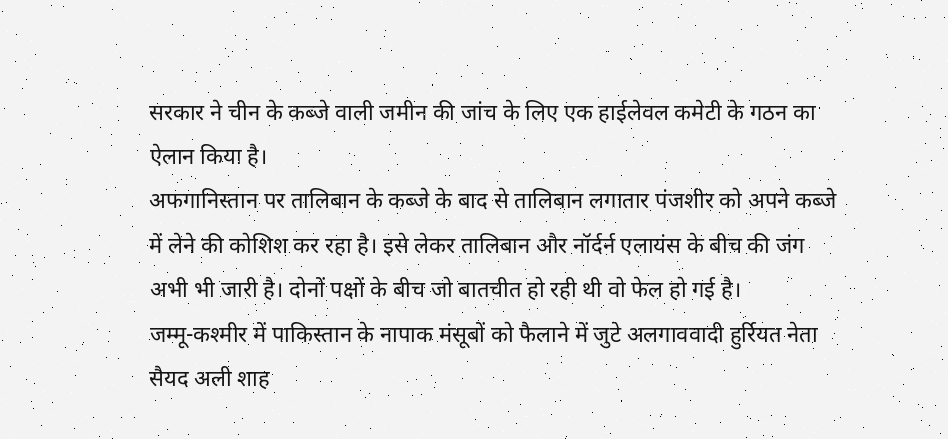सरकार ने चीन के कब्जे वाली जमीन की जांच के लिए एक हाईलेवल कमेटी के गठन का ऐलान किया है।
अफगानिस्तान पर तालिबान के कब्जे के बाद से तालिबान लगातार पंजशीर को अपने कब्जे में लेने की कोशिश कर रहा है। इसे लेकर तालिबान और नॉर्दर्न एलायंस के बीच की जंग अभी भी जारी है। दोनों पक्षों के बीच जो बातचीत हो रही थी वो फेल हो गई है।
जम्मू-कश्मीर में पाकिस्तान के नापाक मंसूबों को फैलाने में जुटे अलगाववादी हुर्रियत नेता सैयद अली शाह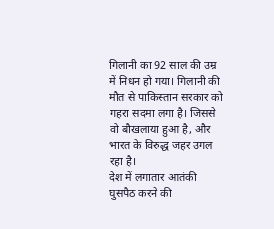गिलानी का 92 साल की उम्र में निधन हो गया। गिलानी की मौत से पाकिस्तान सरकार को गहरा सदमा लगा है। जिससे वो बौखलाया हुआ है, और भारत के विरुद्ध जहर उगल रहा है।
देश में लगातार आतंकी घुसपैठ करने की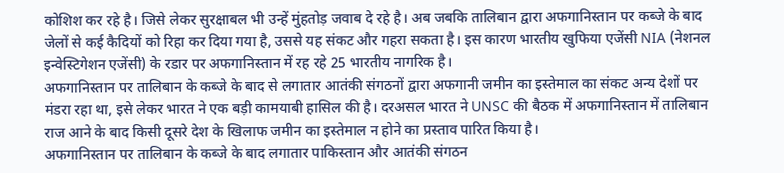कोशिश कर रहे है। जिसे लेकर सुरक्षाबल भी उन्हें मुंहतोड़ जवाब दे रहे है। अब जबकि तालिबान द्वारा अफगानिस्तान पर कब्जे के बाद जेलों से कई कैदियों को रिहा कर दिया गया है, उससे यह संकट और गहरा सकता है। इस कारण भारतीय खुफिया एजेंसी NIA (नेशनल इन्वेस्टिगेशन एजेंसी) के रडार पर अफगानिस्तान में रह रहे 25 भारतीय नागरिक है।
अफगानिस्तान पर तालिबान के कब्जे के बाद से लगातार आतंकी संगठनों द्वारा अफगानी जमीन का इस्तेमाल का संकट अन्य देशों पर मंडरा रहा था, इसे लेकर भारत ने एक बड़ी कामयाबी हासिल की है। दरअसल भारत ने UNSC की बैठक में अफगानिस्तान में तालिबान राज आने के बाद किसी दूसरे देश के खिलाफ जमीन का इस्तेमाल न होने का प्रस्ताव पारित किया है।
अफगानिस्तान पर तालिबान के कब्जे के बाद लगातार पाकिस्तान और आतंकी संगठन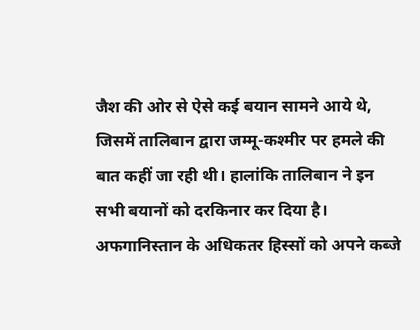जैश की ओर से ऐसे कई बयान सामने आये थे, जिसमें तालिबान द्वारा जम्मू-कश्मीर पर हमले की बात कहीं जा रही थी। हालांकि तालिबान ने इन सभी बयानों को दरकिनार कर दिया है।
अफगानिस्तान के अधिकतर हिस्सों को अपने कब्जे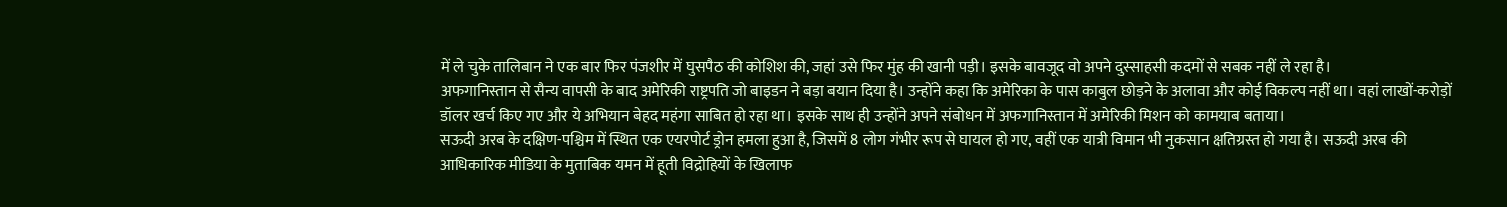में ले चुके तालिबान ने एक बार फिर पंजशीर में घुसपैठ की कोशिश की, जहां उसे फिर मुंह की खानी पड़ी। इसके बावजूद वो अपने दुस्साहसी कदमों से सबक नहीं ले रहा है।
अफगानिस्तान से सैन्य वापसी के बाद अमेरिकी राष्ट्रपति जो बाइडन ने बड़ा बयान दिया है। उन्होंने कहा कि अमेरिका के पास काबुल छोड़ने के अलावा और कोई विकल्प नहीं था। वहां लाखों-करोड़ों डॉलर खर्च किए गए और ये अभियान बेहद महंगा साबित हो रहा था। इसके साथ ही उन्होंने अपने संबोधन में अफगानिस्तान में अमेरिकी मिशन को कामयाब बताया।
सऊदी अरब के दक्षिण-पश्चिम में स्थित एक एयरपोर्ट ड्रोन हमला हुआ है, जिसमें 8 लोग गंभीर रूप से घायल हो गए, वहीं एक यात्री विमान भी नुकसान क्षतिग्रस्त हो गया है। सऊदी अरब की आधिकारिक मीडिया के मुताबिक यमन में हूती विद्रोहियों के खिलाफ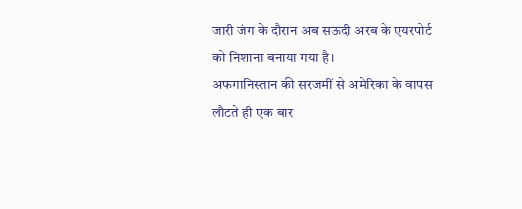जारी जंग के दौरान अब सऊदी अरब के एयरपोर्ट को निशाना बनाया गया है।
अफगानिस्तान की सरजमीं से अमेरिका के वापस लौटते ही एक बार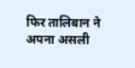फिर तालिबान ने अपना असली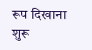रूप दिखाना शुरू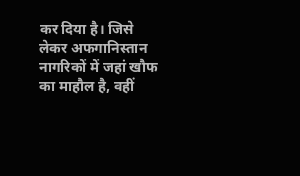कर दिया है। जिसे लेकर अफगानिस्तान नागरिकों में जहां खौफ का माहौल है, वहीं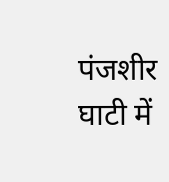पंजशीर घाटी में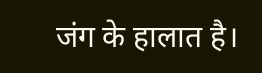जंग के हालात है।